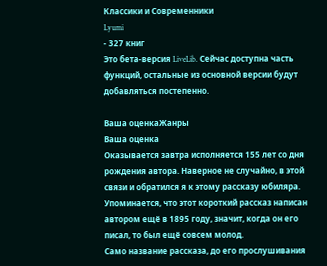Классики и Современники
Lyumi
- 327 книг
Это бета-версия LiveLib. Сейчас доступна часть функций, остальные из основной версии будут добавляться постепенно.

Ваша оценкаЖанры
Ваша оценка
Оказывается завтра исполняется 155 лет со дня рождения автора. Наверное не случайно, в этой связи и обратился я к этому рассказу юбиляра.
Упоминается, что этот короткий рассказ написан автором ещё в 1895 году, значит, когда он его писал, то был ещё совсем молод.
Само название рассказа, до его прослушивания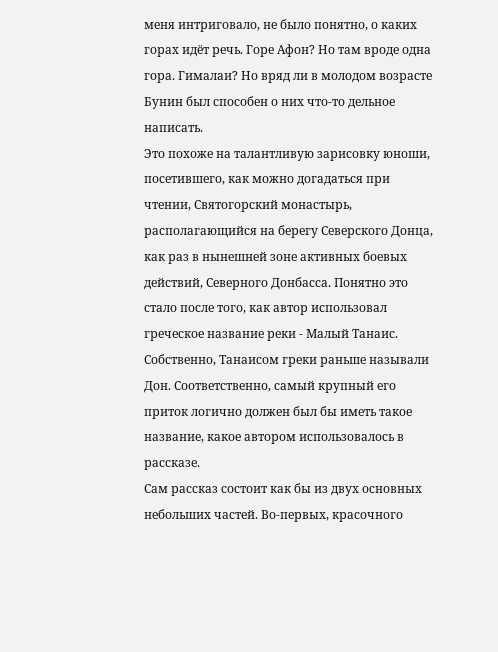меня интриговало, не было понятно, о каких горах идёт речь. Горе Афон? Но там вроде одна гора. Гималаи? Но вряд ли в молодом возрасте Бунин был способен о них что-то дельное написать.
Это похоже на талантливую зарисовку юноши, посетившего, как можно догадаться при чтении, Святогорский монастырь, располагающийся на берегу Северского Донца, как раз в нынешней зоне активных боевых действий, Северного Донбасса. Понятно это стало после того, как автор использовал греческое название реки - Малый Танаис. Собственно, Танаисом греки раньше называли Дон. Соответственно, самый крупный его приток логично должен был бы иметь такое название, какое автором использовалось в рассказе.
Сам рассказ состоит как бы из двух основных небольших частей. Во-первых, красочного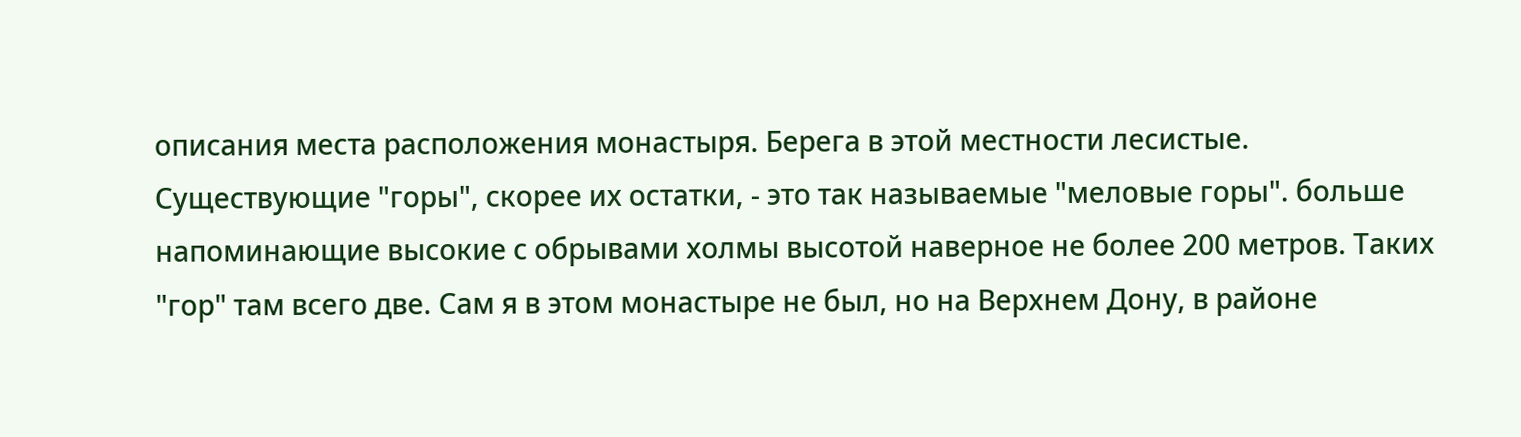описания места расположения монастыря. Берега в этой местности лесистые. Существующие "горы", скорее их остатки, - это так называемые "меловые горы". больше напоминающие высокие с обрывами холмы высотой наверное не более 200 метров. Таких "гор" там всего две. Сам я в этом монастыре не был, но на Верхнем Дону, в районе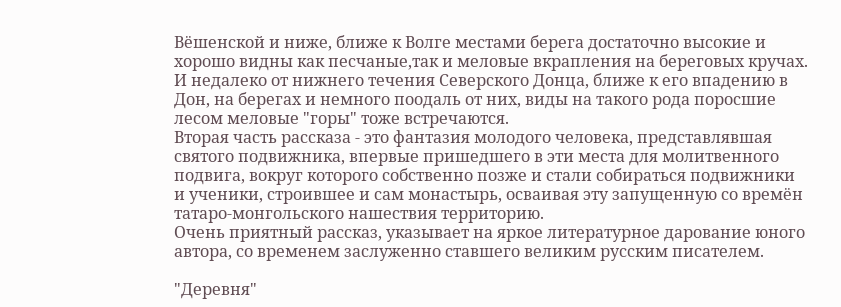Вёшенской и ниже, ближе к Волге местами берега достаточно высокие и хорошо видны как песчаные,так и меловые вкрапления на береговых кручах. И недалеко от нижнего течения Северского Донца, ближе к его впадению в Дон, на берегах и немного поодаль от них, виды на такого рода поросшие лесом меловые "горы" тоже встречаются.
Вторая часть рассказа - это фантазия молодого человека, представлявшая святого подвижника, впервые пришедшего в эти места для молитвенного подвига, вокруг которого собственно позже и стали собираться подвижники и ученики, строившее и сам монастырь, осваивая эту запущенную со времён татаро-монгольского нашествия территорию.
Очень приятный рассказ, указывает на яркое литературное дарование юного автора, со временем заслуженно ставшего великим русским писателем.

"Деревня"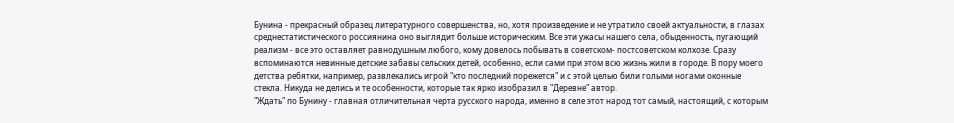Бунина - прекрасный образец литературного совершенства, но, хотя произведение и не утратило своей актуальности, в глазах среднестатистического россиянина оно выглядит больше историческим. Все эти ужасы нашего села, обыденность, пугающий реализм - все это оставляет равнодушным любого, кому довелось побывать в советском- постсоветском колхозе. Сразу вспоминаются невинные детские забавы сельских детей, особенно, если сами при этом всю жизнь жили в городе. В пору моего детства ребятки, например, развлекались игрой "кто последний порежется" и с этой целью били голыми ногами оконные стекла. Никуда не делись и те особенности, которые так ярко изобразил в "Деревне" автор.
"Ждать" по Бунину - главная отличительная черта русского народа, именно в селе этот народ тот самый, настоящий, с которым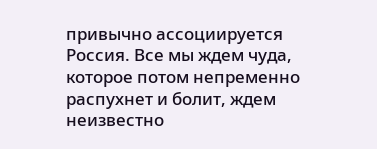привычно ассоциируется Россия. Все мы ждем чуда, которое потом непременно распухнет и болит, ждем неизвестно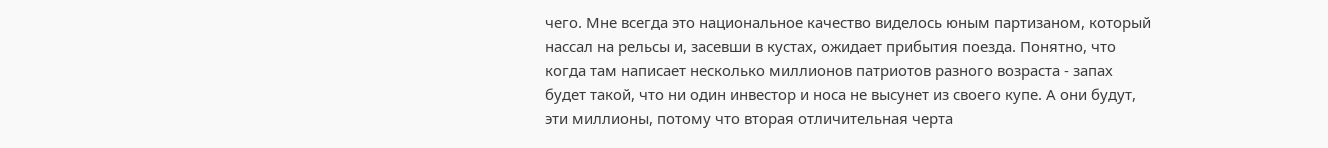чего. Мне всегда это национальное качество виделось юным партизаном, который нассал на рельсы и, засевши в кустах, ожидает прибытия поезда. Понятно, что когда там написает несколько миллионов патриотов разного возраста - запах будет такой, что ни один инвестор и носа не высунет из своего купе. А они будут, эти миллионы, потому что вторая отличительная черта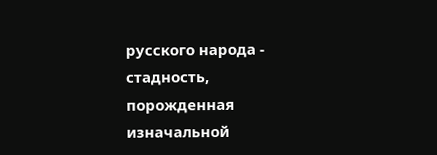русского народа - стадность, порожденная изначальной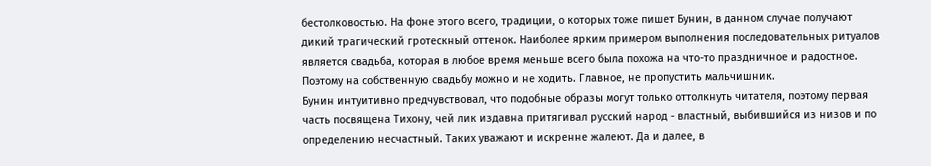бестолковостью. На фоне этого всего, традиции, о которых тоже пишет Бунин, в данном случае получают дикий трагический гротескный оттенок. Наиболее ярким примером выполнения последовательных ритуалов является свадьба, которая в любое время меньше всего была похожа на что-то праздничное и радостное. Поэтому на собственную свадьбу можно и не ходить. Главное, не пропустить мальчишник.
Бунин интуитивно предчувствовал, что подобные образы могут только оттолкнуть читателя, поэтому первая часть посвящена Тихону, чей лик издавна притягивал русский народ - властный, выбившийся из низов и по определению несчастный. Таких уважают и искренне жалеют. Да и далее, в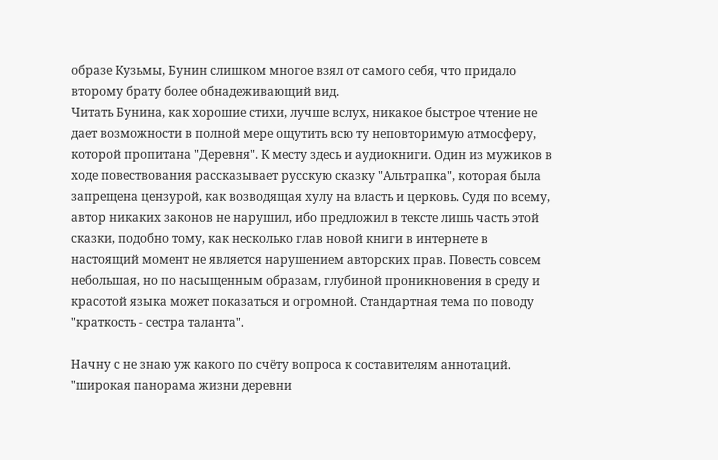образе Кузьмы, Бунин слишком многое взял от самого себя, что придало второму брату более обнадеживающий вид.
Читать Бунина, как хорошие стихи, лучше вслух, никакое быстрое чтение не дает возможности в полной мере ощутить всю ту неповторимую атмосферу, которой пропитана "Деревня". К месту здесь и аудиокниги. Один из мужиков в ходе повествования рассказывает русскую сказку "Альтрапка", которая была запрещена цензурой, как возводящая хулу на власть и церковь. Судя по всему, автор никаких законов не нарушил, ибо предложил в тексте лишь часть этой сказки, подобно тому, как несколько глав новой книги в интернете в настоящий момент не является нарушением авторских прав. Повесть совсем небольшая, но по насыщенным образам, глубиной проникновения в среду и красотой языка может показаться и огромной. Стандартная тема по поводу "краткость - сестра таланта".

Начну с не знаю уж какого по счёту вопроса к составителям аннотаций. "широкая панорама жизни деревни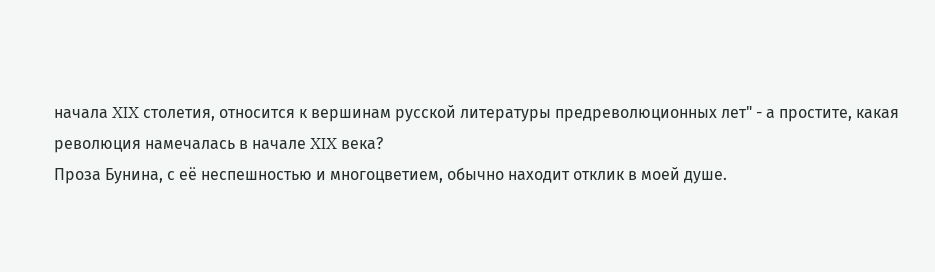начала XIX столетия, относится к вершинам русской литературы предреволюционных лет" - а простите, какая революция намечалась в начале XIX века?
Проза Бунина, с её неспешностью и многоцветием, обычно находит отклик в моей душе.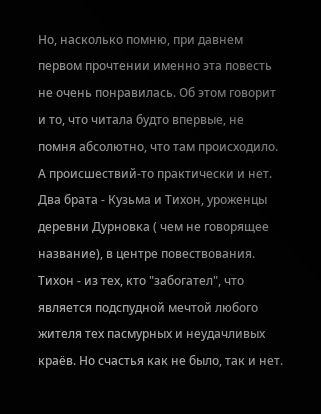Но, насколько помню, при давнем первом прочтении именно эта повесть не очень понравилась. Об этом говорит и то, что читала будто впервые, не помня абсолютно, что там происходило.
А происшествий-то практически и нет. Два брата - Кузьма и Тихон, уроженцы деревни Дурновка ( чем не говорящее название), в центре повествования. Тихон - из тех, кто "забогател", что является подспудной мечтой любого жителя тех пасмурных и неудачливых краёв. Но счастья как не было, так и нет.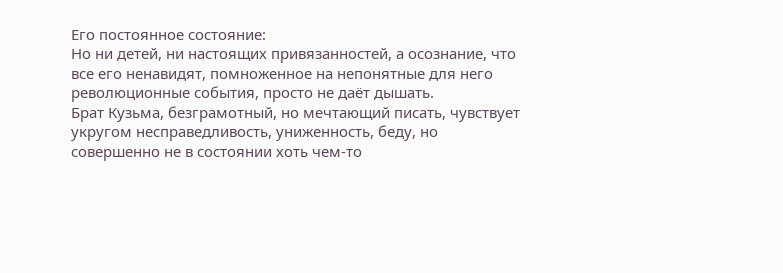Его постоянное состояние:
Но ни детей, ни настоящих привязанностей, а осознание, что все его ненавидят, помноженное на непонятные для него революционные события, просто не даёт дышать.
Брат Кузьма, безграмотный, но мечтающий писать, чувствует укругом несправедливость, униженность, беду, но совершенно не в состоянии хоть чем-то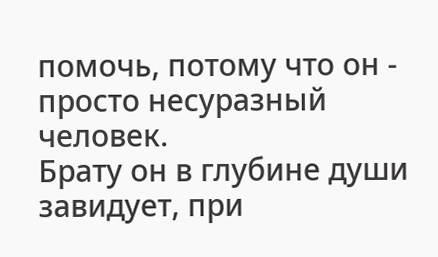помочь, потому что он - просто несуразный человек.
Брату он в глубине души завидует, при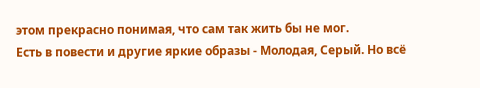этом прекрасно понимая, что сам так жить бы не мог.
Есть в повести и другие яркие образы - Молодая, Серый. Но всё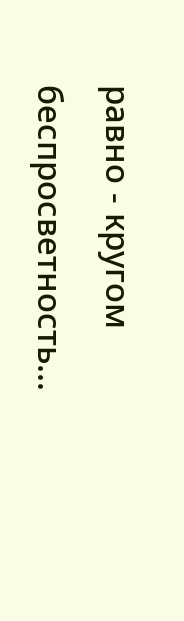равно - кругом беспросветность...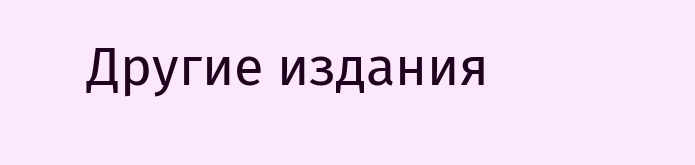Другие издания